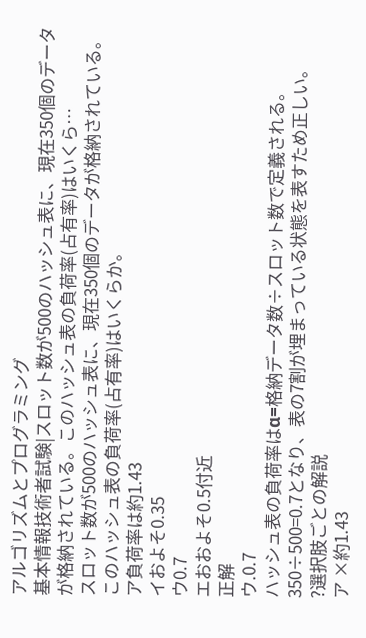アルゴリズムとプログラミング
基本情報技術者試験|スロット数が500のハッシュ表に、現在350個のデータが格納されている。このハッシュ表の負荷率(占有率)はいくら…
スロット数が500のハッシュ表に、現在350個のデータが格納されている。このハッシュ表の負荷率(占有率)はいくらか。
ア負荷率は約1.43
イおよそ0.35
ウ0.7
エおおよそ0.5付近
正解
ウ.0.7
ハッシュ表の負荷率はα=格納データ数÷スロット数で定義される。350÷500=0.7となり、表の7割が埋まっている状態を表すため正しい。
?選択肢ごとの解説
ア ×約1.43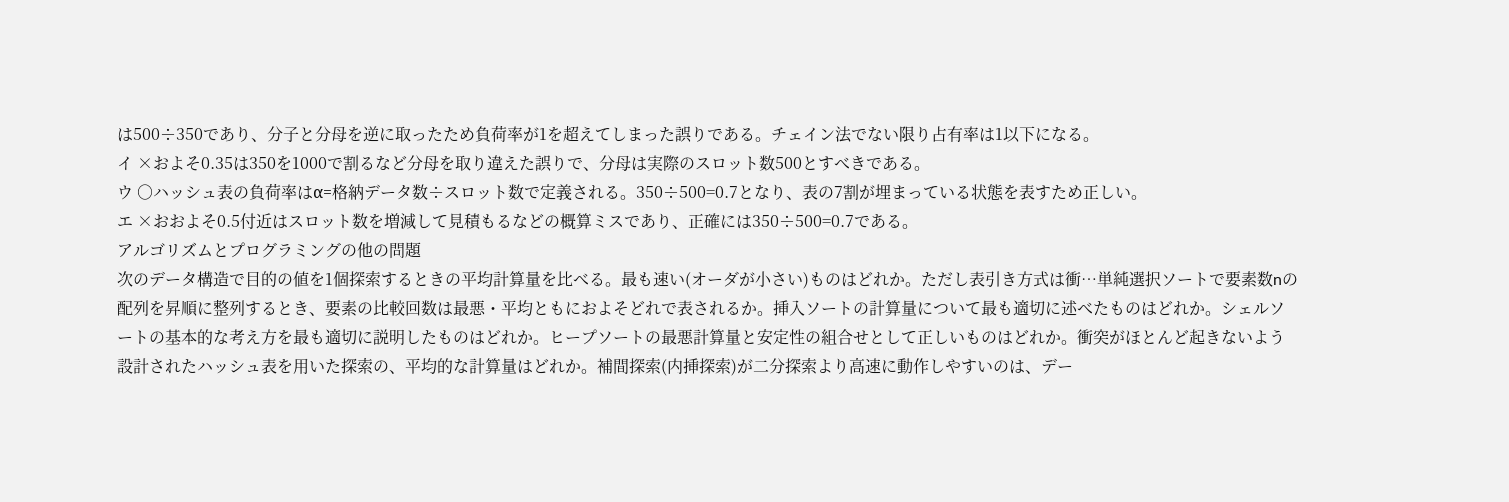は500÷350であり、分子と分母を逆に取ったため負荷率が1を超えてしまった誤りである。チェイン法でない限り占有率は1以下になる。
イ ×およそ0.35は350を1000で割るなど分母を取り違えた誤りで、分母は実際のスロット数500とすべきである。
ウ ○ハッシュ表の負荷率はα=格納データ数÷スロット数で定義される。350÷500=0.7となり、表の7割が埋まっている状態を表すため正しい。
エ ×おおよそ0.5付近はスロット数を増減して見積もるなどの概算ミスであり、正確には350÷500=0.7である。
アルゴリズムとプログラミングの他の問題
次のデータ構造で目的の値を1個探索するときの平均計算量を比べる。最も速い(オーダが小さい)ものはどれか。ただし表引き方式は衝…単純選択ソートで要素数nの配列を昇順に整列するとき、要素の比較回数は最悪・平均ともにおよそどれで表されるか。挿入ソートの計算量について最も適切に述べたものはどれか。シェルソートの基本的な考え方を最も適切に説明したものはどれか。ヒープソートの最悪計算量と安定性の組合せとして正しいものはどれか。衝突がほとんど起きないよう設計されたハッシュ表を用いた探索の、平均的な計算量はどれか。補間探索(内挿探索)が二分探索より高速に動作しやすいのは、デー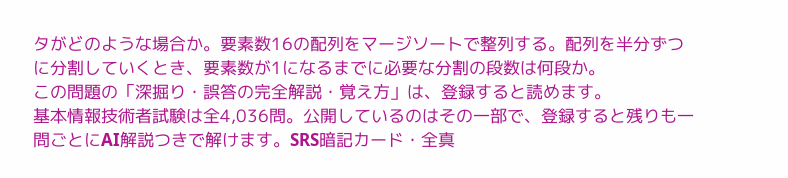タがどのような場合か。要素数16の配列をマージソートで整列する。配列を半分ずつに分割していくとき、要素数が1になるまでに必要な分割の段数は何段か。
この問題の「深掘り・誤答の完全解説・覚え方」は、登録すると読めます。
基本情報技術者試験は全4,036問。公開しているのはその一部で、登録すると残りも一問ごとにAI解説つきで解けます。SRS暗記カード・全真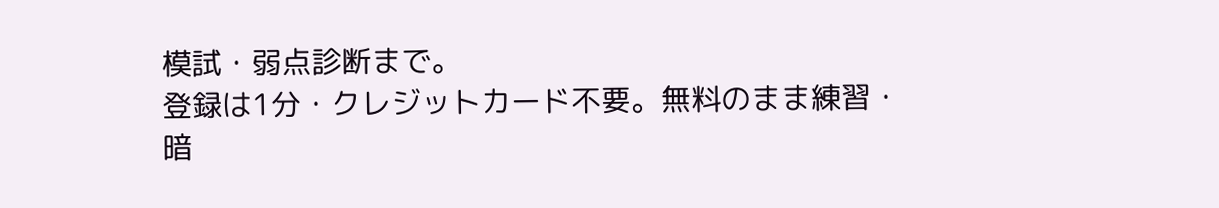模試・弱点診断まで。
登録は1分・クレジットカード不要。無料のまま練習・暗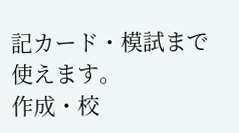記カード・模試まで使えます。
作成・校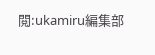閲:ukamiru編集部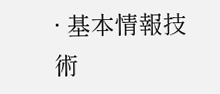· 基本情報技術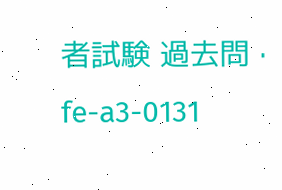者試験 過去問 · fe-a3-0131